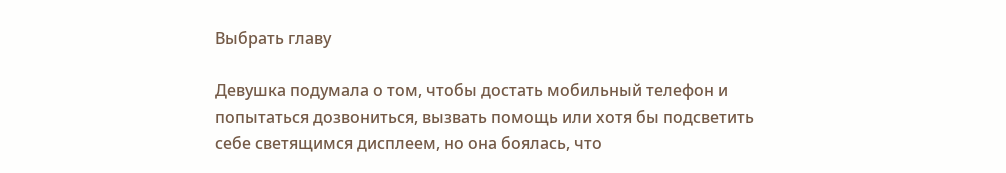Выбрать главу

Девушка подумала о том, чтобы достать мобильный телефон и попытаться дозвониться, вызвать помощь или хотя бы подсветить себе светящимся дисплеем, но она боялась, что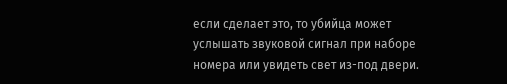если сделает это, то убийца может услышать звуковой сигнал при наборе номера или увидеть свет из-под двери.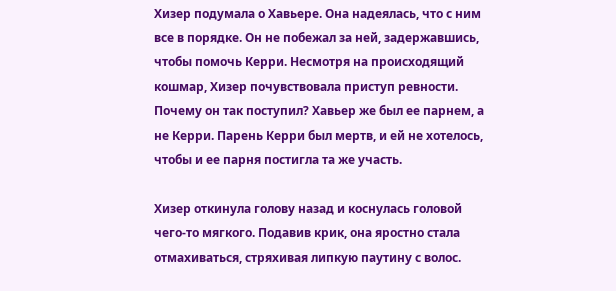Хизер подумала о Хавьере. Она надеялась, что с ним все в порядке. Он не побежал за ней, задержавшись, чтобы помочь Керри. Несмотря на происходящий кошмар, Хизер почувствовала приступ ревности. Почему он так поступил? Хавьер же был ее парнем, а не Керри. Парень Керри был мертв, и ей не хотелось, чтобы и ее парня постигла та же участь.

Хизер откинула голову назад и коснулась головой чего-то мягкого. Подавив крик, она яростно стала отмахиваться, стряхивая липкую паутину с волос.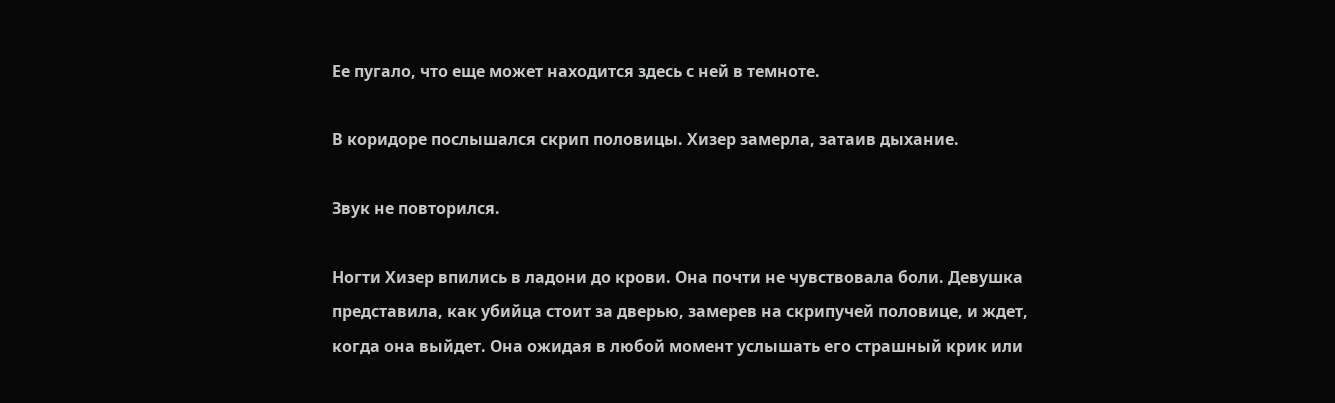Ее пугало, что еще может находится здесь с ней в темноте.

В коридоре послышался скрип половицы. Хизер замерла, затаив дыхание.

Звук не повторился.

Ногти Хизер впились в ладони до крови. Она почти не чувствовала боли. Девушка представила, как убийца стоит за дверью, замерев на скрипучей половице, и ждет, когда она выйдет. Она ожидая в любой момент услышать его страшный крик или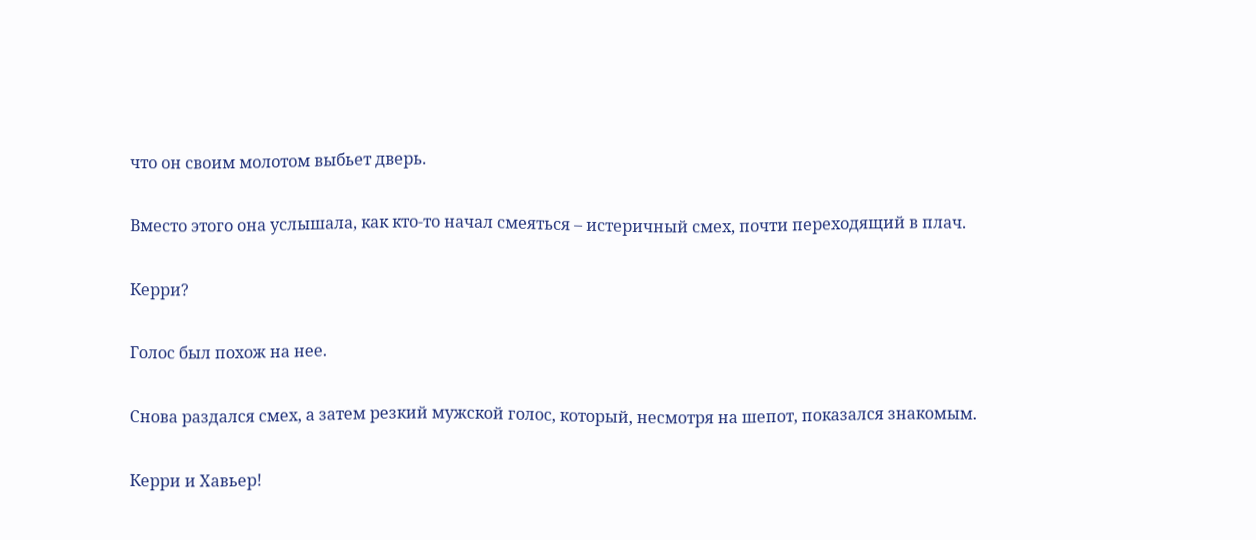что он своим молотом выбьет дверь.

Вместо этого она услышала, как кто-то начал смеяться – истеричный смех, почти переходящий в плач.

Керри?

Голос был похож на нее.

Снова раздался смех, а затем резкий мужской голос, который, несмотря на шепот, показался знакомым.

Керри и Хавьер!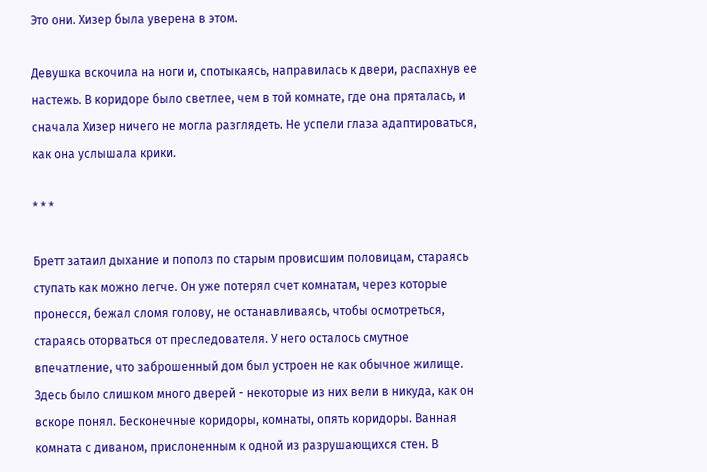Это они. Хизер была уверена в этом.

Девушка вскочила на ноги и, спотыкаясь, направилась к двери, распахнув ее настежь. В коридоре было светлее, чем в той комнате, где она пряталась, и сначала Хизер ничего не могла разглядеть. Не успели глаза адаптироваться, как она услышала крики.

* * *

Бретт затаил дыхание и пополз по старым провисшим половицам, стараясь ступать как можно легче. Он уже потерял счет комнатам, через которые пронесся, бежал сломя голову, не останавливаясь, чтобы осмотреться, стараясь оторваться от преследователя. У него осталось смутное впечатление, что заброшенный дом был устроен не как обычное жилище. Здесь было слишком много дверей - некоторые из них вели в никуда, как он вскоре понял. Бесконечные коридоры, комнаты, опять коридоры. Ванная комната с диваном, прислоненным к одной из разрушающихся стен. В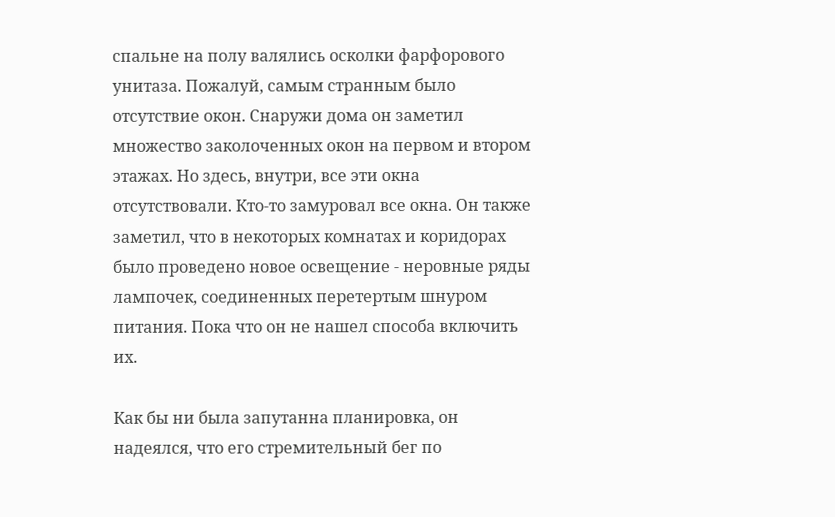спальне на полу валялись осколки фарфорового унитаза. Пожалуй, самым странным было отсутствие окон. Снаружи дома он заметил множество заколоченных окон на первом и втором этажах. Но здесь, внутри, все эти окна отсутствовали. Кто-то замуровал все окна. Он также заметил, что в некоторых комнатах и коридорах было проведено новое освещение - неровные ряды лампочек, соединенных перетертым шнуром питания. Пока что он не нашел способа включить их.

Как бы ни была запутанна планировка, он надеялся, что его стремительный бег по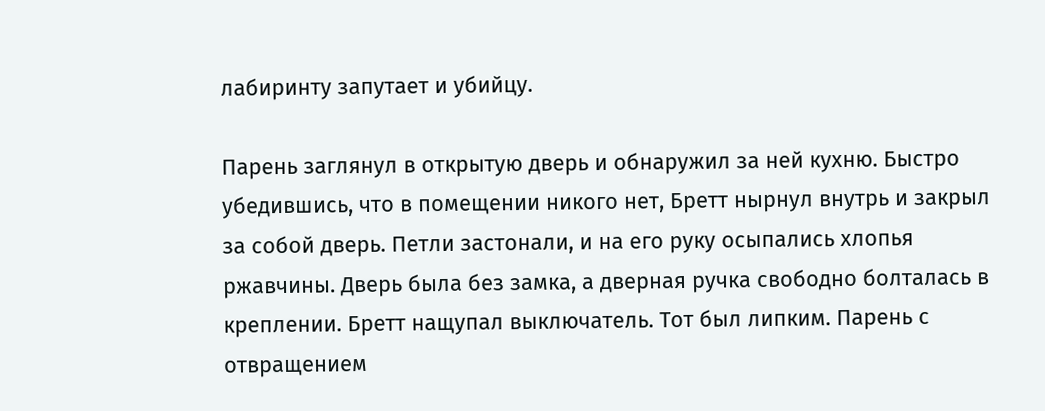лабиринту запутает и убийцу.

Парень заглянул в открытую дверь и обнаружил за ней кухню. Быстро убедившись, что в помещении никого нет, Бретт нырнул внутрь и закрыл за собой дверь. Петли застонали, и на его руку осыпались хлопья ржавчины. Дверь была без замка, а дверная ручка свободно болталась в креплении. Бретт нащупал выключатель. Тот был липким. Парень с отвращением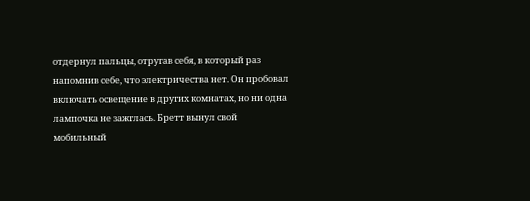отдернул пальцы, отругав себя, в который раз напомнив себе, что электричества нет. Он пробовал включать освещение в других комнатах, но ни одна лампочка не зажглась. Бретт вынул свой мобильный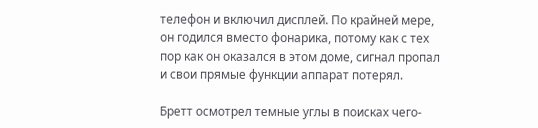телефон и включил дисплей. По крайней мере, он годился вместо фонарика, потому как с тех пор как он оказался в этом доме, сигнал пропал и свои прямые функции аппарат потерял.

Бретт осмотрел темные углы в поисках чего-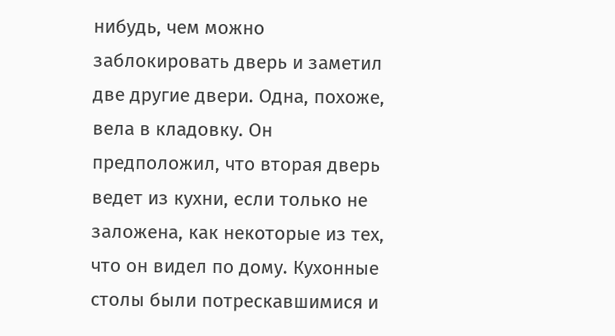нибудь, чем можно заблокировать дверь и заметил две другие двери. Одна, похоже, вела в кладовку. Он предположил, что вторая дверь ведет из кухни, если только не заложена, как некоторые из тех, что он видел по дому. Кухонные столы были потрескавшимися и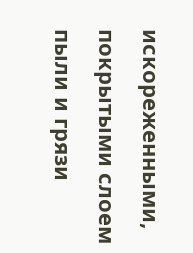искореженными, покрытыми слоем пыли и грязи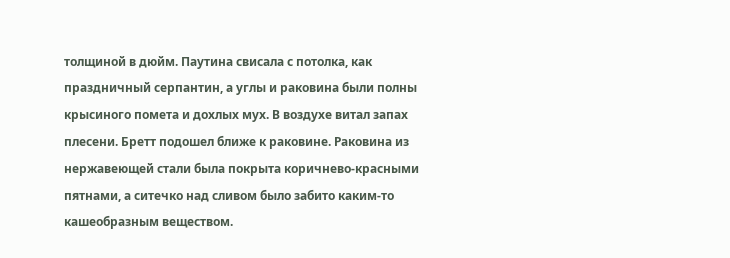толщиной в дюйм. Паутина свисала с потолка, как праздничный серпантин, а углы и раковина были полны крысиного помета и дохлых мух. В воздухе витал запах плесени. Бретт подошел ближе к раковине. Раковина из нержавеющей стали была покрыта коричнево-красными пятнами, а ситечко над сливом было забито каким-то кашеобразным веществом.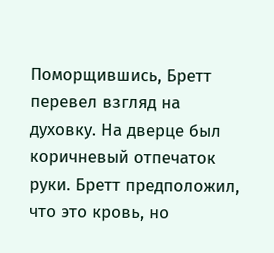Поморщившись, Бретт перевел взгляд на духовку. На дверце был коричневый отпечаток руки. Бретт предположил, что это кровь, но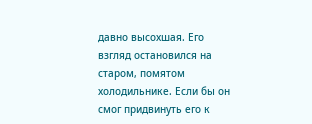давно высохшая. Его взгляд остановился на старом, помятом холодильнике. Если бы он смог придвинуть его к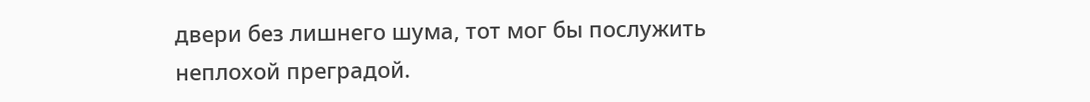двери без лишнего шума, тот мог бы послужить неплохой преградой.